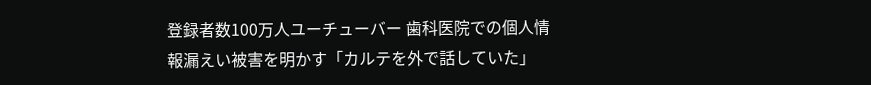登録者数100万人ユーチューバー 歯科医院での個人情報漏えい被害を明かす「カルテを外で話していた」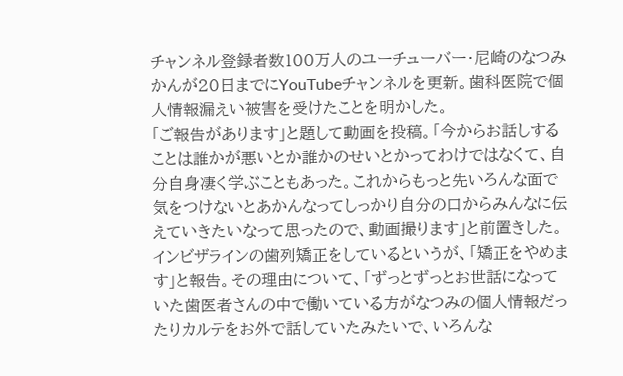チャンネル登録者数100万人のユーチューバー・尼崎のなつみかんが20日までにYouTubeチャンネルを更新。歯科医院で個人情報漏えい被害を受けたことを明かした。
「ご報告があります」と題して動画を投稿。「今からお話しすることは誰かが悪いとか誰かのせいとかってわけではなくて、自分自身凄く学ぶこともあった。これからもっと先いろんな面で気をつけないとあかんなってしっかり自分の口からみんなに伝えていきたいなって思ったので、動画撮ります」と前置きした。
インビザラインの歯列矯正をしているというが、「矯正をやめます」と報告。その理由について、「ずっとずっとお世話になっていた歯医者さんの中で働いている方がなつみの個人情報だったりカルテをお外で話していたみたいで、いろんな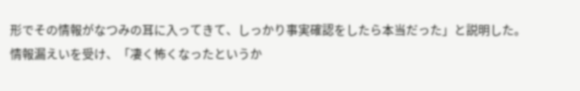形でその情報がなつみの耳に入ってきて、しっかり事実確認をしたら本当だった」と説明した。
情報漏えいを受け、「凄く怖くなったというか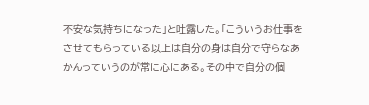不安な気持ちになった」と吐露した。「こういうお仕事をさせてもらっている以上は自分の身は自分で守らなあかんっていうのが常に心にある。その中で自分の個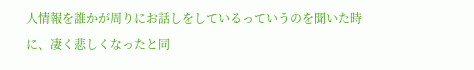人情報を誰かが周りにお話しをしているっていうのを聞いた時に、凄く悲しくなったと同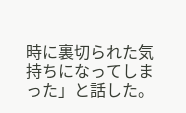時に裏切られた気持ちになってしまった」と話した。